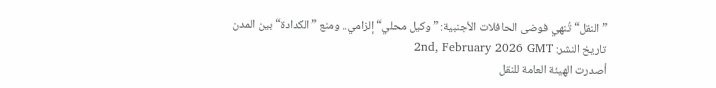”النقل“ تُنهي فوضى الحافلات الأجنبية: ”وكيل محلي“ إلزامي.. ومنع ”الكدادة“ بين المدن
تاريخ النشر: 2nd, February 2026 GMT
أصدرت الهيئة العامة للنقل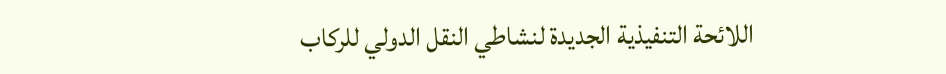اللائحة التنفيذية الجديدة لنشاطي النقل الدولي للركاب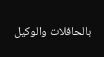بالحافلات والوكيل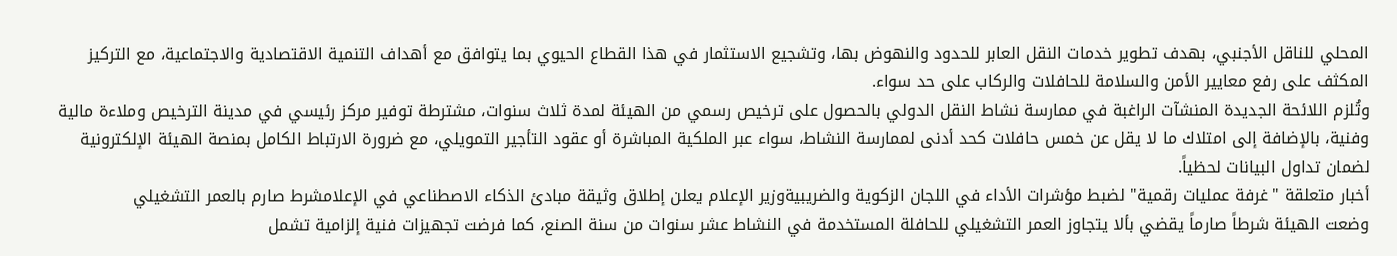المحلي للناقل الأجنبي، بهدف تطوير خدمات النقل العابر للحدود والنهوض بها، وتشجيع الاستثمار في هذا القطاع الحيوي بما يتوافق مع أهداف التنمية الاقتصادية والاجتماعية، مع التركيز المكثف على رفع معايير الأمن والسلامة للحافلات والركاب على حد سواء.
وتُلزم اللائحة الجديدة المنشآت الراغبة في ممارسة نشاط النقل الدولي بالحصول على ترخيص رسمي من الهيئة لمدة ثلاث سنوات، مشترطة توفير مركز رئيسي في مدينة الترخيص وملاءة مالية وفنية، بالإضافة إلى امتلاك ما لا يقل عن خمس حافلات كحد أدنى لممارسة النشاط، سواء عبر الملكية المباشرة أو عقود التأجير التمويلي، مع ضرورة الارتباط الكامل بمنصة الهيئة الإلكترونية لضمان تداول البيانات لحظياً.
أخبار متعلقة "غرفة عمليات رقمية" لضبط مؤشرات الأداء في اللجان الزكوية والضريبيةوزير الإعلام يعلن إطلاق وثيقة مبادئ الذكاء الاصطناعي في الإعلامشرط صارم بالعمر التشغيلي
وضعت الهيئة شرطاً صارماً يقضي بألا يتجاوز العمر التشغيلي للحافلة المستخدمة في النشاط عشر سنوات من سنة الصنع، كما فرضت تجهيزات فنية إلزامية تشمل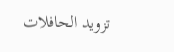تزويد الحافلات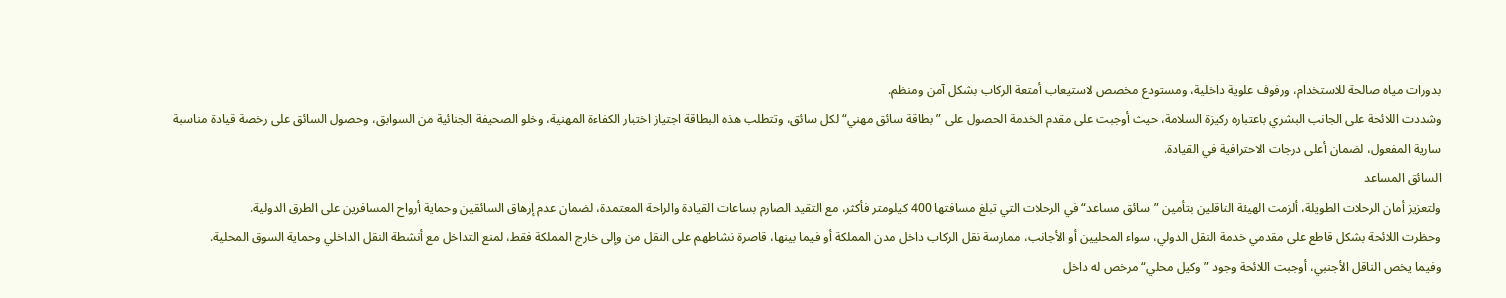بدورات مياه صالحة للاستخدام، ورفوف علوية داخلية، ومستودع مخصص لاستيعاب أمتعة الركاب بشكل آمن ومنظم.
وشددت اللائحة على الجانب البشري باعتباره ركيزة السلامة، حيث أوجبت على مقدم الخدمة الحصول على ”بطاقة سائق مهني“ لكل سائق، وتتطلب هذه البطاقة اجتياز اختبار الكفاءة المهنية، وخلو الصحيفة الجنائية من السوابق، وحصول السائق على رخصة قيادة مناسبة سارية المفعول، لضمان أعلى درجات الاحترافية في القيادة.
السائق المساعد
ولتعزيز أمان الرحلات الطويلة، ألزمت الهيئة الناقلين بتأمين ”سائق مساعد“ في الرحلات التي تبلغ مسافتها 400 كيلومتر فأكثر، مع التقيد الصارم بساعات القيادة والراحة المعتمدة، لضمان عدم إرهاق السائقين وحماية أرواح المسافرين على الطرق الدولية.
وحظرت اللائحة بشكل قاطع على مقدمي خدمة النقل الدولي، سواء المحليين أو الأجانب، ممارسة نقل الركاب داخل مدن المملكة أو فيما بينها، قاصرة نشاطهم على النقل من وإلى خارج المملكة فقط، لمنع التداخل مع أنشطة النقل الداخلي وحماية السوق المحلية.
وفيما يخص الناقل الأجنبي، أوجبت اللائحة وجود ”وكيل محلي“ مرخص له داخل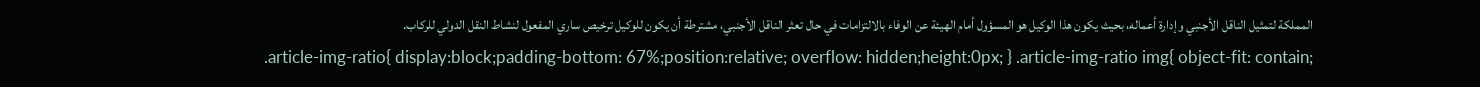المملكة لتمثيل الناقل الأجنبي وإدارة أعماله، بحيث يكون هذا الوكيل هو المسؤول أمام الهيئة عن الوفاء بالالتزامات في حال تعثر الناقل الأجنبي، مشترطة أن يكون للوكيل ترخيص ساري المفعول لنشاط النقل الدولي للركاب.
.article-img-ratio{ display:block;padding-bottom: 67%;position:relative; overflow: hidden;height:0px; } .article-img-ratio img{ object-fit: contain;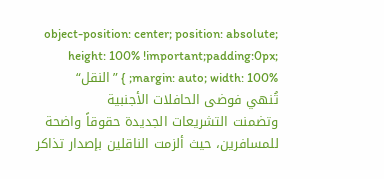object-position: center; position: absolute; height: 100% !important;padding:0px; margin: auto; width: 100%; } ”النقل“ تُنهي فوضى الحافلات الأجنبية
وتضمنت التشريعات الجديدة حقوقاً واضحة للمسافرين، حيث ألزمت الناقلين بإصدار تذاكر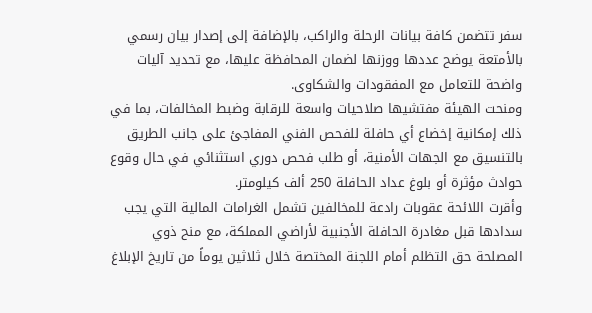سفر تتضمن كافة بيانات الرحلة والراكب، بالإضافة إلى إصدار بيان رسمي بالأمتعة يوضح عددها ووزنها لضمان المحافظة عليها، مع تحديد آليات واضحة للتعامل مع المفقودات والشكاوى.
ومنحت الهيئة مفتشيها صلاحيات واسعة للرقابة وضبط المخالفات، بما في ذلك إمكانية إخضاع أي حافلة للفحص الفني المفاجئ على جانب الطريق بالتنسيق مع الجهات الأمنية، أو طلب فحص دوري استثنائي في حال وقوع حوادث مؤثرة أو بلوغ عداد الحافلة 250 ألف كيلومتر.
وأقرت اللائحة عقوبات رادعة للمخالفين تشمل الغرامات المالية التي يجب سدادها قبل مغادرة الحافلة الأجنبية لأراضي المملكة، مع منح ذوي المصلحة حق التظلم أمام اللجنة المختصة خلال ثلاثين يوماً من تاريخ الإبلاغ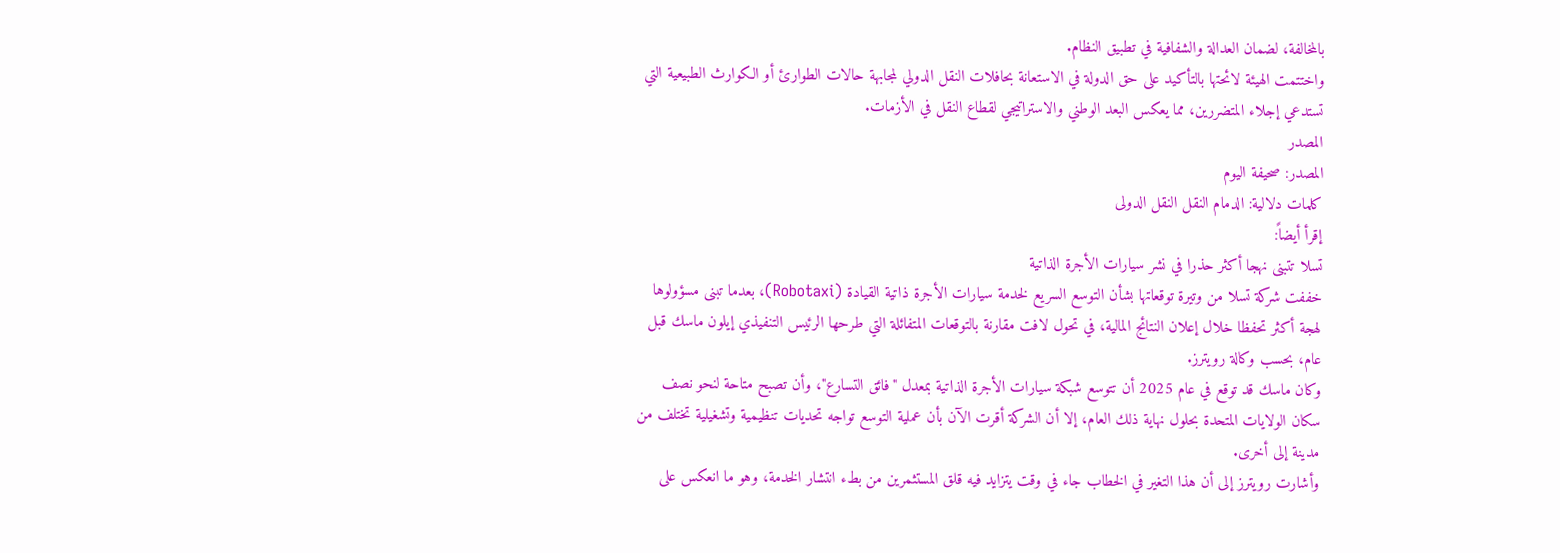بالمخالفة، لضمان العدالة والشفافية في تطبيق النظام.
واختتمت الهيئة لائحتها بالتأكيد على حق الدولة في الاستعانة بحافلات النقل الدولي لمجابهة حالات الطوارئ أو الكوارث الطبيعية التي تستدعي إجلاء المتضررين، مما يعكس البعد الوطني والاستراتيجي لقطاع النقل في الأزمات.
المصدر
المصدر: صحيفة اليوم
كلمات دلالية: الدمام النقل النقل الدولی
إقرأ أيضاً:
تسلا تتبنى نهجا أكثر حذرا في نشر سيارات الأجرة الذاتية
خففت شركة تسلا من وتيرة توقعاتها بشأن التوسع السريع لخدمة سيارات الأجرة ذاتية القيادة (Robotaxi)، بعدما تبنى مسؤولوها لهجة أكثر تحفظا خلال إعلان النتائج المالية، في تحول لافت مقارنة بالتوقعات المتفائلة التي طرحها الرئيس التنفيذي إيلون ماسك قبل عام، بحسب وكالة رويترز.
وكان ماسك قد توقع في عام 2025 أن تتوسع شبكة سيارات الأجرة الذاتية بمعدل "فائق التسارع"، وأن تصبح متاحة لنحو نصف سكان الولايات المتحدة بحلول نهاية ذلك العام، إلا أن الشركة أقرت الآن بأن عملية التوسع تواجه تحديات تنظيمية وتشغيلية تختلف من مدينة إلى أخرى.
وأشارت رويترز إلى أن هذا التغير في الخطاب جاء في وقت يتزايد فيه قلق المستثمرين من بطء انتشار الخدمة، وهو ما انعكس على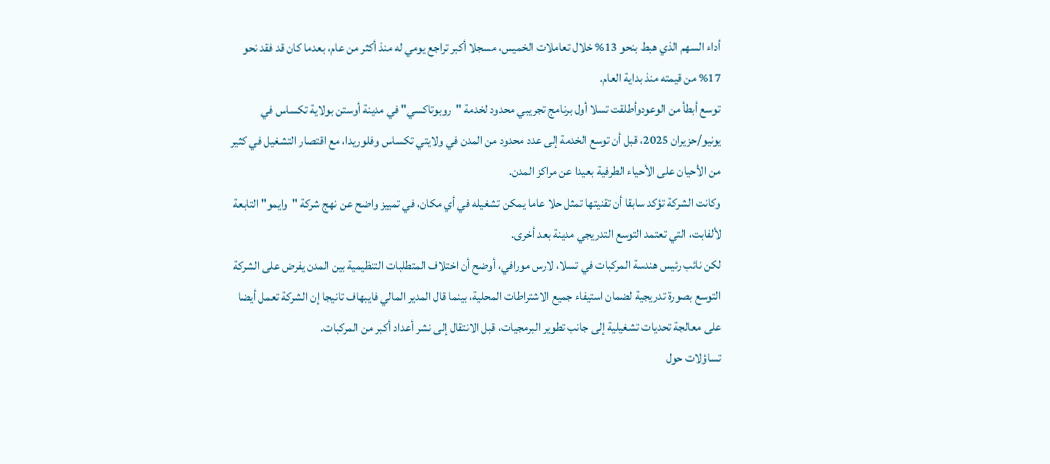أداء السهم الذي هبط بنحو 13% خلال تعاملات الخميس، مسجلا أكبر تراجع يومي له منذ أكثر من عام، بعدما كان قد فقد نحو 17% من قيمته منذ بداية العام.
توسع أبطأ من الوعودوأطلقت تسلا أول برنامج تجريبي محدود لخدمة "روبوتاكسي" في مدينة أوستن بولاية تكساس في يونيو/حزيران 2025، قبل أن توسع الخدمة إلى عدد محدود من المدن في ولايتي تكساس وفلوريدا، مع اقتصار التشغيل في كثير من الأحيان على الأحياء الطرفية بعيدا عن مراكز المدن.
وكانت الشركة تؤكد سابقا أن تقنيتها تمثل حلا عاما يمكن تشغيله في أي مكان، في تمييز واضح عن نهج شركة "وايمو" التابعة لألفابت، التي تعتمد التوسع التدريجي مدينة بعد أخرى.
لكن نائب رئيس هندسة المركبات في تسلا، لارس مورافي، أوضح أن اختلاف المتطلبات التنظيمية بين المدن يفرض على الشركة التوسع بصورة تدريجية لضمان استيفاء جميع الاشتراطات المحلية، بينما قال المدير المالي فايبهاف تانيجا إن الشركة تعمل أيضا على معالجة تحديات تشغيلية إلى جانب تطوير البرمجيات، قبل الانتقال إلى نشر أعداد أكبر من المركبات.
تساؤلات حول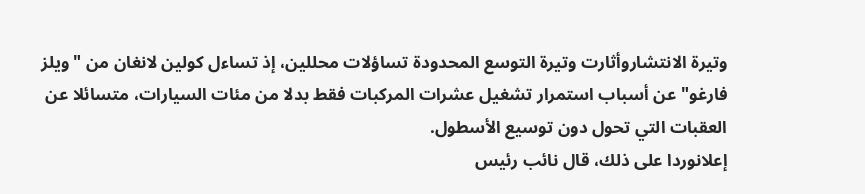وتيرة الانتشاروأثارت وتيرة التوسع المحدودة تساؤلات محللين، إذ تساءل كولين لانغان من "ويلز فارغو" عن أسباب استمرار تشغيل عشرات المركبات فقط بدلا من مئات السيارات، متسائلا عن العقبات التي تحول دون توسيع الأسطول.
إعلانوردا على ذلك، قال نائب رئيس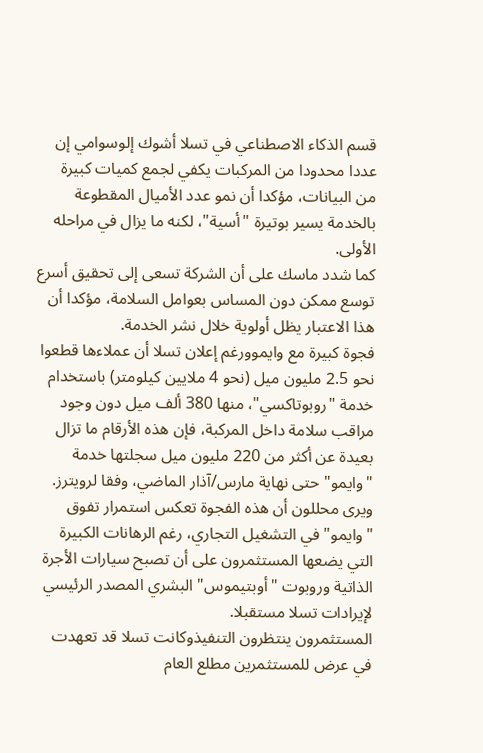قسم الذكاء الاصطناعي في تسلا أشوك إلوسوامي إن عددا محدودا من المركبات يكفي لجمع كميات كبيرة من البيانات، مؤكدا أن نمو عدد الأميال المقطوعة بالخدمة يسير بوتيرة "أسية"، لكنه ما يزال في مراحله الأولى.
كما شدد ماسك على أن الشركة تسعى إلى تحقيق أسرع توسع ممكن دون المساس بعوامل السلامة، مؤكدا أن هذا الاعتبار يظل أولوية خلال نشر الخدمة.
فجوة كبيرة مع وايموورغم إعلان تسلا أن عملاءها قطعوا نحو 2.5 مليون ميل (نحو 4 ملايين كيلومتر) باستخدام خدمة "روبوتاكسي"، منها 380 ألف ميل دون وجود مراقب سلامة داخل المركبة، فإن هذه الأرقام ما تزال بعيدة عن أكثر من 220 مليون ميل سجلتها خدمة "وايمو" حتى نهاية مارس/آذار الماضي، وفقا لرويترز.
ويرى محللون أن هذه الفجوة تعكس استمرار تفوق "وايمو" في التشغيل التجاري، رغم الرهانات الكبيرة التي يضعها المستثمرون على أن تصبح سيارات الأجرة الذاتية وروبوت "أوبتيموس" البشري المصدر الرئيسي لإيرادات تسلا مستقبلا.
المستثمرون ينتظرون التنفيذوكانت تسلا قد تعهدت في عرض للمستثمرين مطلع العام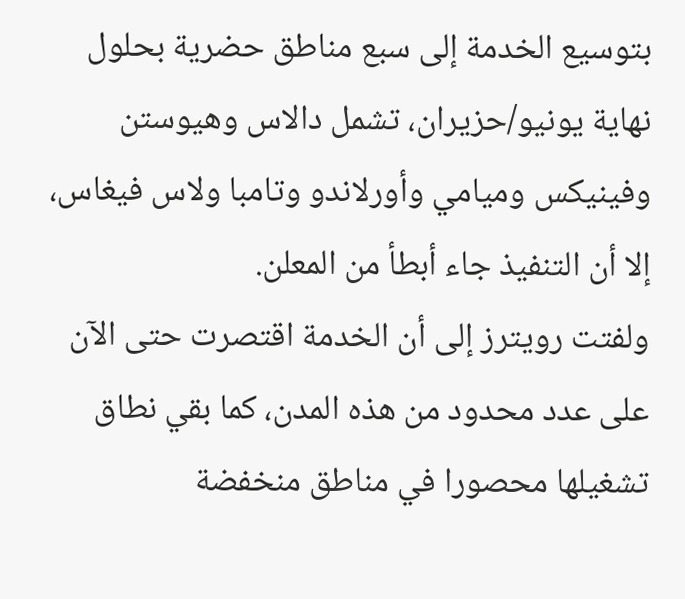بتوسيع الخدمة إلى سبع مناطق حضرية بحلول نهاية يونيو/حزيران، تشمل دالاس وهيوستن وفينيكس وميامي وأورلاندو وتامبا ولاس فيغاس، إلا أن التنفيذ جاء أبطأ من المعلن.
ولفتت رويترز إلى أن الخدمة اقتصرت حتى الآن على عدد محدود من هذه المدن، كما بقي نطاق تشغيلها محصورا في مناطق منخفضة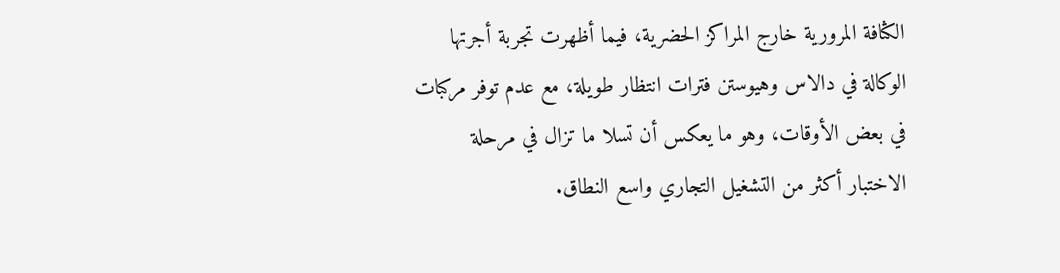الكثافة المرورية خارج المراكز الحضرية، فيما أظهرت تجربة أجرتها الوكالة في دالاس وهيوستن فترات انتظار طويلة، مع عدم توفر مركبات في بعض الأوقات، وهو ما يعكس أن تسلا ما تزال في مرحلة الاختبار أكثر من التشغيل التجاري واسع النطاق.